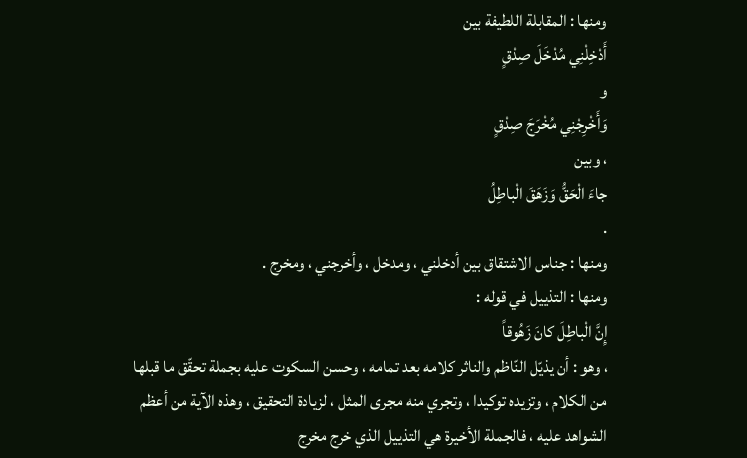ومنها : المقابلة اللطيفة بين
أَدْخِلْنِي مُدْخَلَ صِدْقٍ
و
وَأَخْرِجْنِي مُخْرَجَ صِدْقٍ
، وبين
جاءَ الْحَقُّ وَزَهَقَ الْباطِلُ
.
ومنها : جناس الاشتقاق بين أدخلني ، ومدخل ، وأخرجني ، ومخرج .
ومنها : التذييل في قوله :
إِنَّ الْباطِلَ كانَ زَهُوقاً
، وهو : أن يذيّل النّاظم والناثر كلامه بعد تمامه ، وحسن السكوت عليه بجملة تحقّق ما قبلها من الكلام ، وتزيده توكيدا ، وتجري منه مجرى المثل ، لزيادة التحقيق ، وهذه الآية من أعظم الشواهد عليه ، فالجملة الأخيرة هي التذييل الذي خرج مخرج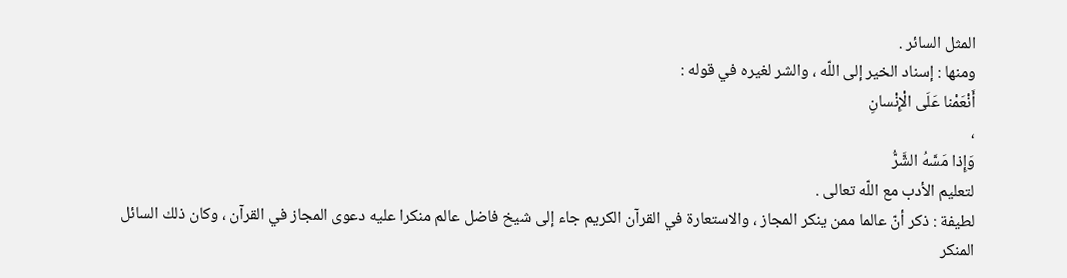المثل السائر .
ومنها : إسناد الخير إلى اللّه ، والشر لغيره في قوله :
أَنْعَمْنا عَلَى الْإِنْسانِ
،
وَإِذا مَسَّهُ الشَّرُّ
لتعليم الأدب مع اللّه تعالى .
لطيفة : ذكر أنّ عالما ممن ينكر المجاز ، والاستعارة في القرآن الكريم جاء إلى شيخ فاضل عالم منكرا عليه دعوى المجاز في القرآن ، وكان ذلك السائل المنكر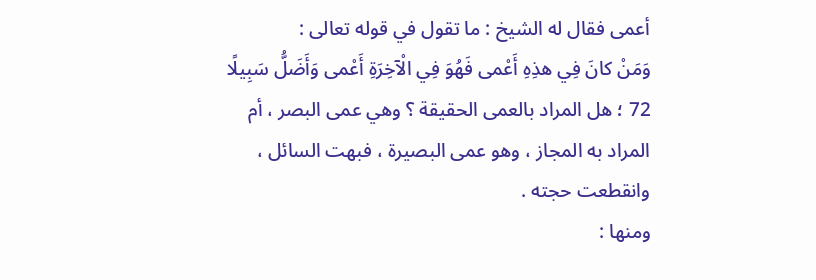أعمى فقال له الشيخ : ما تقول في قوله تعالى :
وَمَنْ كانَ فِي هذِهِ أَعْمى فَهُوَ فِي الْآخِرَةِ أَعْمى وَأَضَلُّ سَبِيلًا
72 ؛ هل المراد بالعمى الحقيقة ؟ وهي عمى البصر ، أم المراد به المجاز ، وهو عمى البصيرة ، فبهت السائل ، وانقطعت حجته .
ومنها :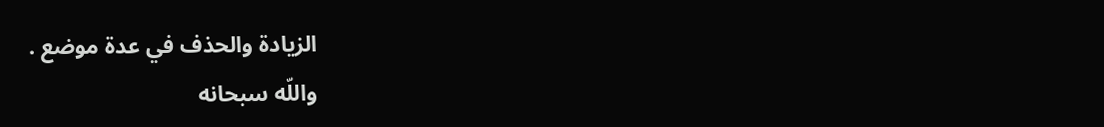الزيادة والحذف في عدة موضع .
واللّه سبحانه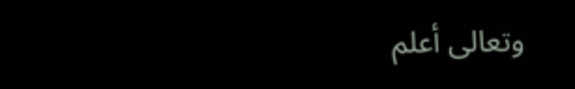وتعالى أعلم